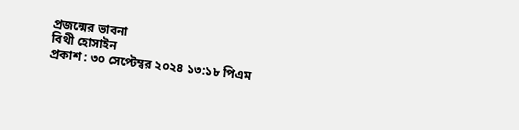প্রজন্মের ভাবনা
বিথী হোসাইন
প্রকাশ : ৩০ সেপ্টেম্বর ২০২৪ ১৩:১৮ পিএম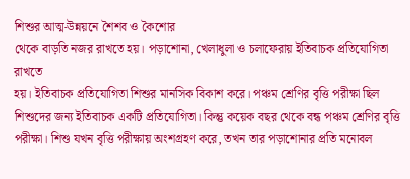শিশুর আত্ম-উন্নয়নে শৈশব ও কৈশোর
থেকে বাড়তি নজর রাখতে হয়। পড়াশোনা, খেলাধুলা ও চলাফেরায় ইতিবাচক প্রতিযোগিতা রাখতে
হয়। ইতিবাচক প্রতিযোগিতা শিশুর মানসিক বিকাশ করে। পঞ্চম শ্রেণির বৃত্তি পরীক্ষা ছিল
শিশুদের জন্য ইতিবাচক একটি প্রতিযোগিতা। কিন্তু কয়েক বছর থেকে বন্ধ পঞ্চম শ্রেণির বৃত্তি
পরীক্ষা। শিশু যখন বৃত্তি পরীক্ষায় অংশগ্রহণ করে, তখন তার পড়াশোনার প্রতি মনোবল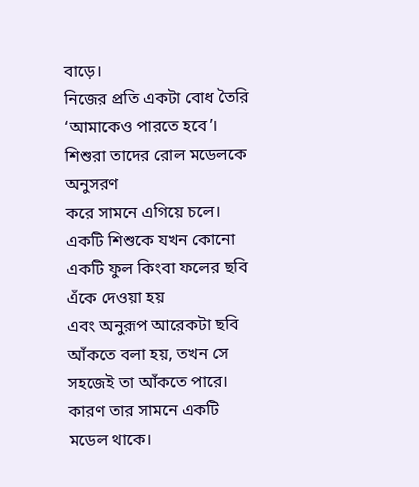বাড়ে।
নিজের প্রতি একটা বোধ তৈরি ‘আমাকেও পারতে হবে’। শিশুরা তাদের রোল মডেলকে অনুসরণ
করে সামনে এগিয়ে চলে। একটি শিশুকে যখন কোনো একটি ফুল কিংবা ফলের ছবি এঁকে দেওয়া হয়
এবং অনুরূপ আরেকটা ছবি আঁকতে বলা হয়, তখন সে সহজেই তা আঁকতে পারে। কারণ তার সামনে একটি
মডেল থাকে।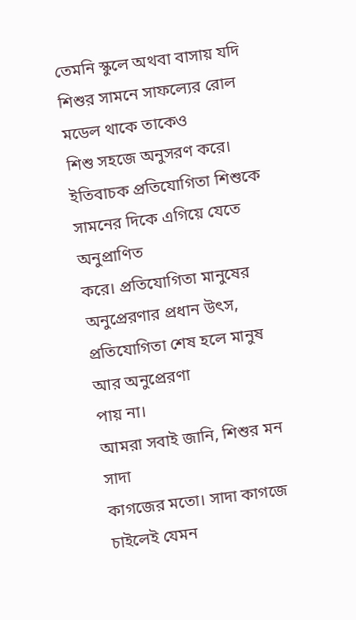তেমনি স্কুলে অথবা বাসায় যদি শিশুর সামনে সাফল্যের রোল মডেল থাকে তাকেও
শিশু সহজে অনুসরণ করে। ইতিবাচক প্রতিযোগিতা শিশুকে সামনের দিকে এগিয়ে যেতে অনুপ্রাণিত
করে। প্রতিযোগিতা মানুষের অনুপ্রেরণার প্রধান উৎস, প্রতিযোগিতা শেষ হলে মানুষ আর অনুপ্রেরণা
পায় না।
আমরা সবাই জানি, শিশুর মন সাদা
কাগজের মতো। সাদা কাগজে চাইলেই যেমন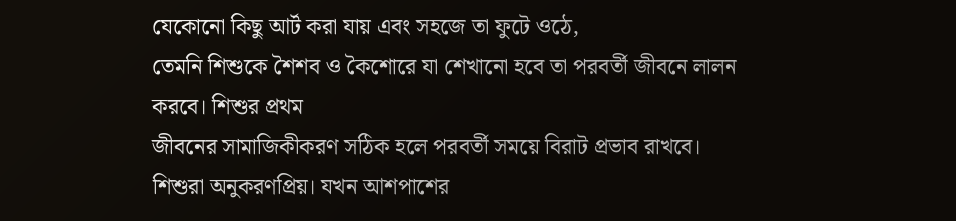যেকোনো কিছু আর্ট করা যায় এবং সহজে তা ফুটে ওঠে,
তেমনি শিশুকে শৈশব ও কৈশোরে যা শেখানো হবে তা পরবর্তী জীবনে লালন করবে। শিশুর প্রথম
জীবনের সামাজিকীকরণ সঠিক হলে পরবর্তী সময়ে বিরাট প্রভাব রাখবে।
শিশুরা অনুকরণপ্রিয়। যখন আশপাশের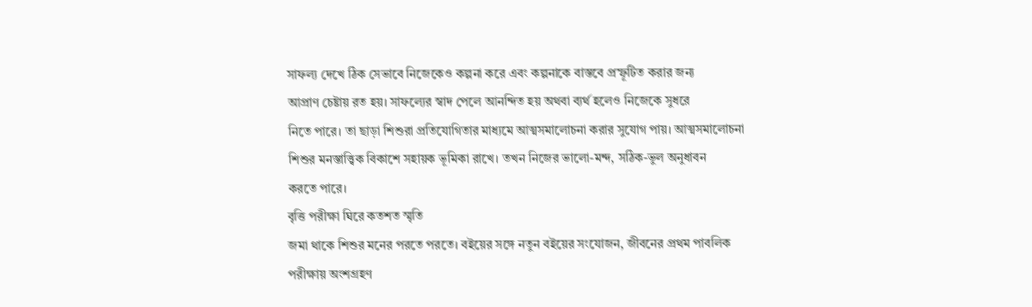সাফল্য দেখে ঠিক সেভাবে নিজেকেও কল্পনা করে এবং কল্পনাকে বাস্তবে প্রস্ফূটিত করার জন্য
আপ্রাণ চেষ্টায় রত হয়। সাফল্যের স্বাদ পেলে আনন্দিত হয় অথবা ব্যর্থ হলেও নিজেকে সুধরে
নিতে পারে। তা ছাড়া শিশুরা প্রতিযোগিতার মাধ্যমে আত্মসমালোচনা করার সুযোগ পায়। আত্মসমালোচনা
শিশুর মনস্তাত্ত্বিক বিকাশে সহায়ক ভূমিকা রাখে। তখন নিজের ভালো-মন্দ, সঠিক-ভুল অনুধাবন
করতে পারে।
বৃত্তি পরীক্ষা ঘিরে কতশত স্মৃতি
জমা থাকে শিশুর মনের পরতে পরতে। বইয়ের সঙ্গে নতুন বইয়ের সংযোজন, জীবনের প্রথম পাবলিক
পরীক্ষায় অংশগ্রহণ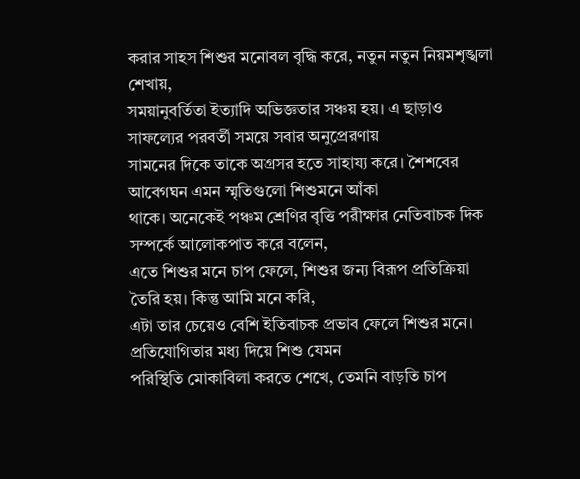করার সাহস শিশুর মনোবল বৃদ্ধি করে, নতুন নতুন নিয়মশৃঙ্খলা শেখায়,
সময়ানুবর্তিতা ইত্যাদি অভিজ্ঞতার সঞ্চয় হয়। এ ছাড়াও সাফল্যের পরবর্তী সময়ে সবার অনুপ্রেরণায়
সামনের দিকে তাকে অগ্রসর হতে সাহায্য করে। শৈশবের আবেগঘন এমন স্মৃতিগুলো শিশুমনে আঁকা
থাকে। অনেকেই পঞ্চম শ্রেণির বৃত্তি পরীক্ষার নেতিবাচক দিক সম্পর্কে আলোকপাত করে বলেন,
এতে শিশুর মনে চাপ ফেলে, শিশুর জন্য বিরূপ প্রতিক্রিয়া তৈরি হয়। কিন্তু আমি মনে করি,
এটা তার চেয়েও বেশি ইতিবাচক প্রভাব ফেলে শিশুর মনে। প্রতিযোগিতার মধ্য দিয়ে শিশু যেমন
পরিস্থিতি মোকাবিলা করতে শেখে, তেমনি বাড়তি চাপ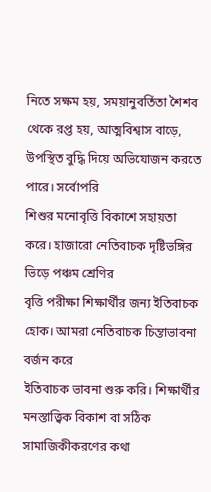নিতে সক্ষম হয়, সময়ানুবর্তিতা শৈশব
থেকে রপ্ত হয়, আত্মবিশ্বাস বাড়ে, উপস্থিত বুদ্ধি দিয়ে অভিযোজন করতে পারে। সর্বোপরি
শিশুর মনোবৃত্তি বিকাশে সহায়তা করে। হাজারো নেতিবাচক দৃষ্টিভঙ্গির ভিড়ে পঞ্চম শ্রেণির
বৃত্তি পরীক্ষা শিক্ষার্থীর জন্য ইতিবাচক হোক। আমরা নেতিবাচক চিন্তাভাবনা বর্জন করে
ইতিবাচক ভাবনা শুরু করি। শিক্ষার্থীর মনস্তাত্ত্বিক বিকাশ বা সঠিক সামাজিকীকরণের কথা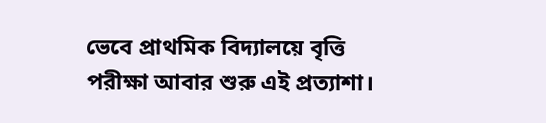ভেবে প্রাথমিক বিদ্যালয়ে বৃত্তি পরীক্ষা আবার শুরু এই প্রত্যাশা।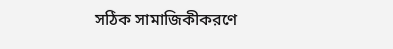সঠিক সামাজিকীকরণে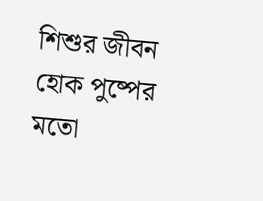শিশুর জীবন হোক পুষ্পের মতো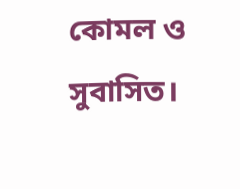কোমল ও সুবাসিত।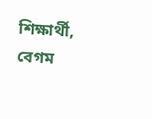শিক্ষার্থী, বেগম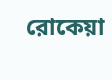রোকেয়া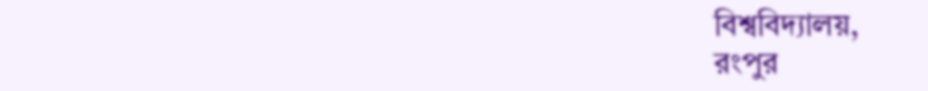বিশ্ববিদ্যালয়,
রংপুর